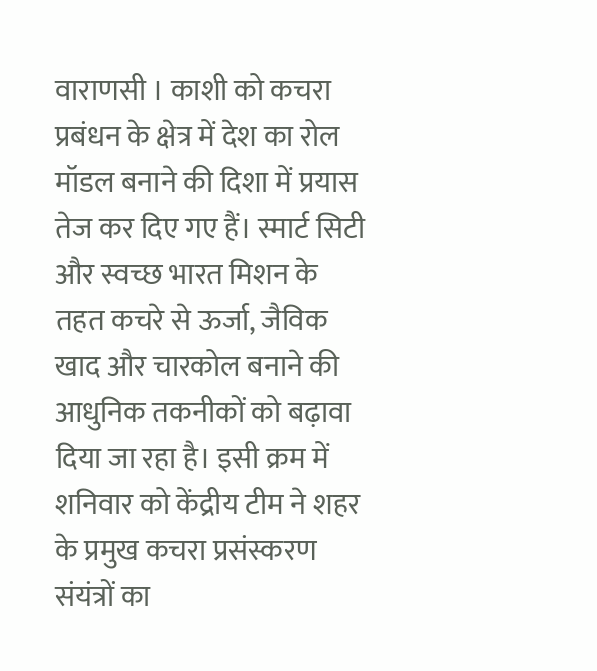वाराणसी । काशी को कचरा प्रबंधन के क्षेत्र में देश का रोल मॉडल बनाने की दिशा में प्रयास तेज कर दिए गए हैं। स्मार्ट सिटी और स्वच्छ भारत मिशन के तहत कचरे से ऊर्जा, जैविक खाद और चारकोल बनाने की आधुनिक तकनीकों को बढ़ावा दिया जा रहा है। इसी क्रम में शनिवार को केंद्रीय टीम ने शहर के प्रमुख कचरा प्रसंस्करण संयंत्रों का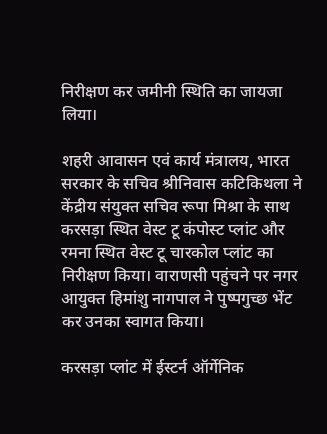निरीक्षण कर जमीनी स्थिति का जायजा लिया।

शहरी आवासन एवं कार्य मंत्रालय, भारत सरकार के सचिव श्रीनिवास कटिकिथला ने केंद्रीय संयुक्त सचिव रूपा मिश्रा के साथ करसड़ा स्थित वेस्ट टू कंपोस्ट प्लांट और रमना स्थित वेस्ट टू चारकोल प्लांट का निरीक्षण किया। वाराणसी पहुंचने पर नगर आयुक्त हिमांशु नागपाल ने पुष्पगुच्छ भेंट कर उनका स्वागत किया।

करसड़ा प्लांट में ईस्टर्न ऑर्गेनिक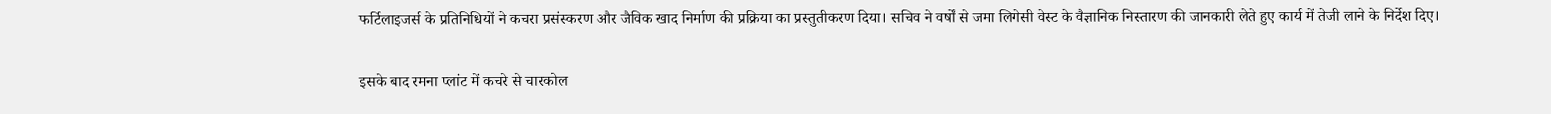फर्टिलाइजर्स के प्रतिनिधियों ने कचरा प्रसंस्करण और जैविक खाद निर्माण की प्रक्रिया का प्रस्तुतीकरण दिया। सचिव ने वर्षों से जमा लिगेसी वेस्ट के वैज्ञानिक निस्तारण की जानकारी लेते हुए कार्य में तेजी लाने के निर्देश दिए।

इसके बाद रमना प्लांट में कचरे से चारकोल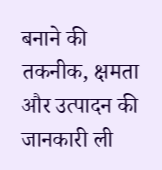बनाने की तकनीक, क्षमता और उत्पादन की जानकारी ली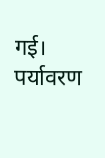गई। पर्यावरण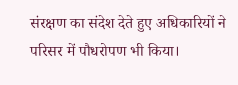संरक्षण का संदेश देते हुए अधिकारियों ने परिसर में पौधरोपण भी किया।